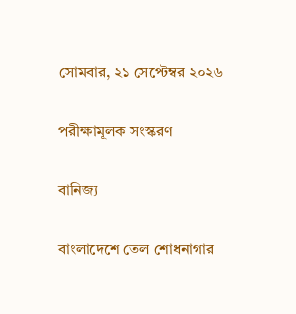সোমবার, ২১ সেপ্টেম্বর ২০২৬

পরীক্ষামূলক সংস্করণ

বানিজ্য

বাংলাদেশে তেল শোধনাগার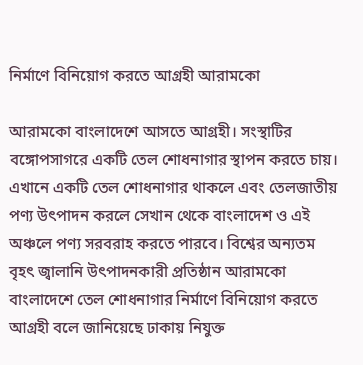নির্মাণে বিনিয়োগ করতে আগ্রহী আরামকো

আরামকো বাংলাদেশে আসতে আগ্রহী। সংস্থাটির বঙ্গোপসাগরে একটি তেল শোধনাগার স্থাপন করতে চায়। এখানে একটি তেল শোধনাগার থাকলে এবং তেলজাতীয় পণ্য উৎপাদন করলে সেখান থেকে বাংলাদেশ ও এই অঞ্চলে পণ্য সরবরাহ করতে পারবে। বিশ্বের অন্যতম বৃহৎ জ্বালানি উৎপাদনকারী প্রতিষ্ঠান আরামকো বাংলাদেশে তেল শোধনাগার নির্মাণে বিনিয়োগ করতে আগ্রহী বলে জানিয়েছে ঢাকায় নিযুক্ত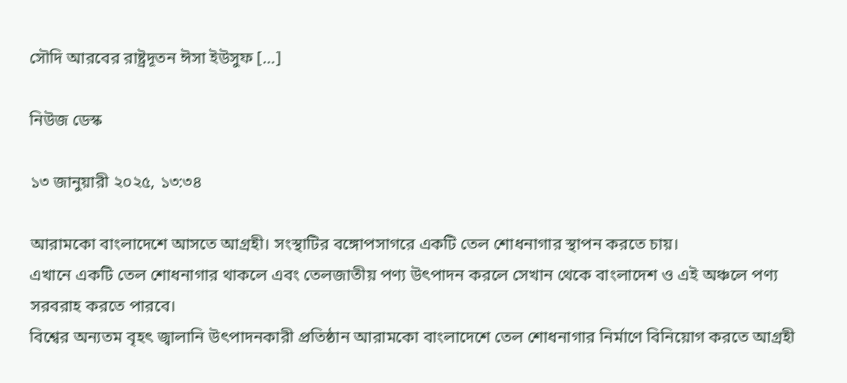সৌদি আরবের রাষ্ট্রদূতন ঈসা ইউসুফ […]

নিউজ ডেস্ক

১৩ জানুয়ারী ২০২৫, ১৩:৩৪

আরামকো বাংলাদেশে আসতে আগ্রহী। সংস্থাটির বঙ্গোপসাগরে একটি তেল শোধনাগার স্থাপন করতে চায়।
এখানে একটি তেল শোধনাগার থাকলে এবং তেলজাতীয় পণ্য উৎপাদন করলে সেখান থেকে বাংলাদেশ ও এই অঞ্চলে পণ্য সরবরাহ করতে পারবে।
বিশ্বের অন্যতম বৃহৎ জ্বালানি উৎপাদনকারী প্রতিষ্ঠান আরামকো বাংলাদেশে তেল শোধনাগার নির্মাণে বিনিয়োগ করতে আগ্রহী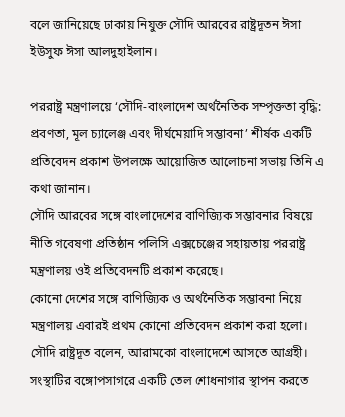বলে জানিয়েছে ঢাকায় নিযুক্ত সৌদি আরবের রাষ্ট্রদূতন ঈসা ইউসুফ ঈসা আলদুহাইলান।

পররাষ্ট্র মন্ত্রণালয়ে ‘সৌদি-বাংলাদেশ অর্থনৈতিক সম্পৃক্ততা বৃদ্ধি: প্রবণতা, মূল চ্যালেঞ্জ এবং দীর্ঘমেয়াদি সম্ভাবনা’ শীর্ষক একটি প্রতিবেদন প্রকাশ উপলক্ষে আয়োজিত আলোচনা সভায় তিনি এ কথা জানান।
সৌদি আরবের সঙ্গে বাংলাদেশের বাণিজ্যিক সম্ভাবনার বিষয়ে নীতি গবেষণা প্রতিষ্ঠান পলিসি এক্সচেঞ্জের সহায়তায় পররাষ্ট্র মন্ত্রণালয় ওই প্রতিবেদনটি প্রকাশ করেছে।
কোনো দেশের সঙ্গে বাণিজ্যিক ও অর্থনৈতিক সম্ভাবনা নিয়ে মন্ত্রণালয় এবারই প্রথম কোনো প্রতিবেদন প্রকাশ করা হলো।
সৌদি রাষ্ট্রদূত বলেন, আরামকো বাংলাদেশে আসতে আগ্রহী। সংস্থাটির বঙ্গোপসাগরে একটি তেল শোধনাগার স্থাপন করতে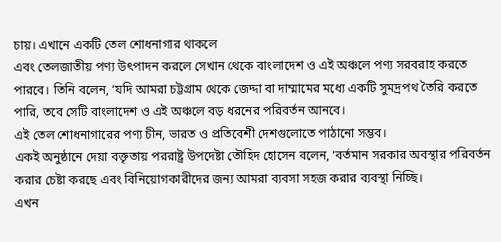চায়। এখানে একটি তেল শোধনাগার থাকলে
এবং তেলজাতীয় পণ্য উৎপাদন করলে সেখান থেকে বাংলাদেশ ও এই অঞ্চলে পণ্য সরবরাহ করতে পারবে। তিনি বলেন, ‘যদি আমরা চট্টগ্রাম থেকে জেদ্দা বা দাম্মামের মধ্যে একটি সুমদ্রপথ তৈরি করতে পারি, তবে সেটি বাংলাদেশ ও এই অঞ্চলে বড় ধরনের পরিবর্তন আনবে।
এই তেল শোধনাগারের পণ্য চীন, ভারত ও প্রতিবেশী দেশগুলোতে পাঠানো সম্ভব।
একই অনুষ্ঠানে দেয়া বক্তৃতায় পররাষ্ট্র উপদেষ্টা তৌহিদ হোসেন বলেন, ‘বর্তমান সরকার অবস্থার পরিবর্তন করার চেষ্টা করছে এবং বিনিয়োগকারীদের জন্য আমরা ব্যবসা সহজ করার ব্যবস্থা নিচ্ছি।
এখন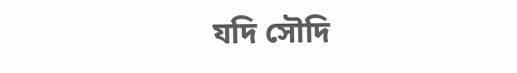যদি সৌদি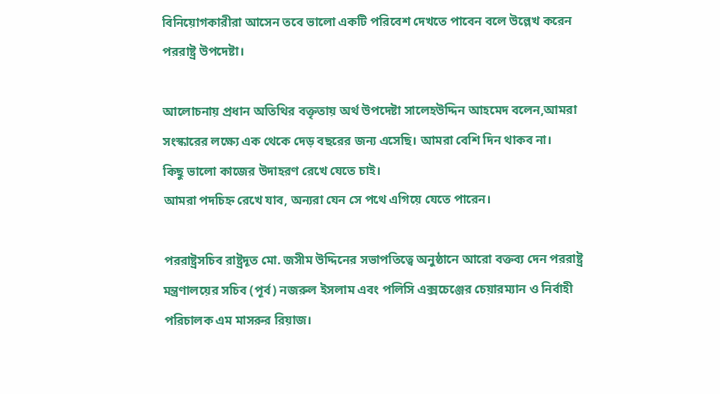বিনিয়োগকারীরা আসেন তবে ভালো একটি পরিবেশ দেখতে পাবেন বলে উল্লেখ করেন পররাষ্ট্র উপদেষ্টা।

আলোচনায় প্রধান অতিথির বক্তৃতায় অর্থ উপদেষ্টা সালেহউদ্দিন আহমেদ বলেন,আমরা সংস্কারের লক্ষ্যে এক থেকে দেড় বছরের জন্য এসেছি। আমরা বেশি দিন থাকব না।
কিছু ভালো কাজের উদাহরণ রেখে যেতে চাই।
আমরা পদচিহ্ন রেখে যাব, অন্যরা যেন সে পথে এগিয়ে যেতে পারেন।

পররাষ্ট্রসচিব রাষ্ট্রদূত মো. জসীম উদ্দিনের সভাপতিত্বে অনুষ্ঠানে আরো বক্তব্য দেন পররাষ্ট্র মন্ত্রণালয়ের সচিব (পূর্ব) নজরুল ইসলাম এবং পলিসি এক্সচেঞ্জের চেয়ারম্যান ও নির্বাহী পরিচালক এম মাসরুর রিয়াজ।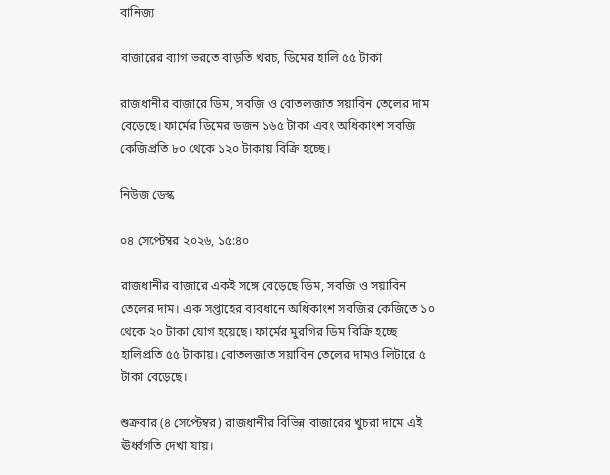বানিজ্য

বাজারের ব্যাগ ভরতে বাড়তি খরচ, ডিমের হালি ৫৫ টাকা

রাজধানীর বাজারে ডিম, সবজি ও বোতলজাত সয়াবিন তেলের দাম বেড়েছে। ফার্মের ডিমের ডজন ১৬৫ টাকা এবং অধিকাংশ সবজি কেজিপ্রতি ৮০ থেকে ১২০ টাকায় বিক্রি হচ্ছে।

নিউজ ডেস্ক

০৪ সেপ্টেম্বর ২০২৬, ১৫:৪০

রাজধানীর বাজারে একই সঙ্গে বেড়েছে ডিম, সবজি ও সয়াবিন তেলের দাম। এক সপ্তাহের ব্যবধানে অধিকাংশ সবজির কেজিতে ১০ থেকে ২০ টাকা যোগ হয়েছে। ফার্মের মুরগির ডিম বিক্রি হচ্ছে হালিপ্রতি ৫৫ টাকায়। বোতলজাত সয়াবিন তেলের দামও লিটারে ৫ টাকা বেড়েছে।

শুক্রবার (৪ সেপ্টেম্বর) রাজধানীর বিভিন্ন বাজারের খুচরা দামে এই ঊর্ধ্বগতি দেখা যায়।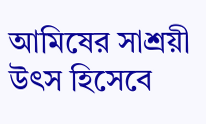আমিষের সাশ্রয়ী উৎস হিসেবে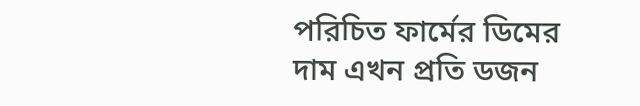পরিচিত ফার্মের ডিমের দাম এখন প্রতি ডজন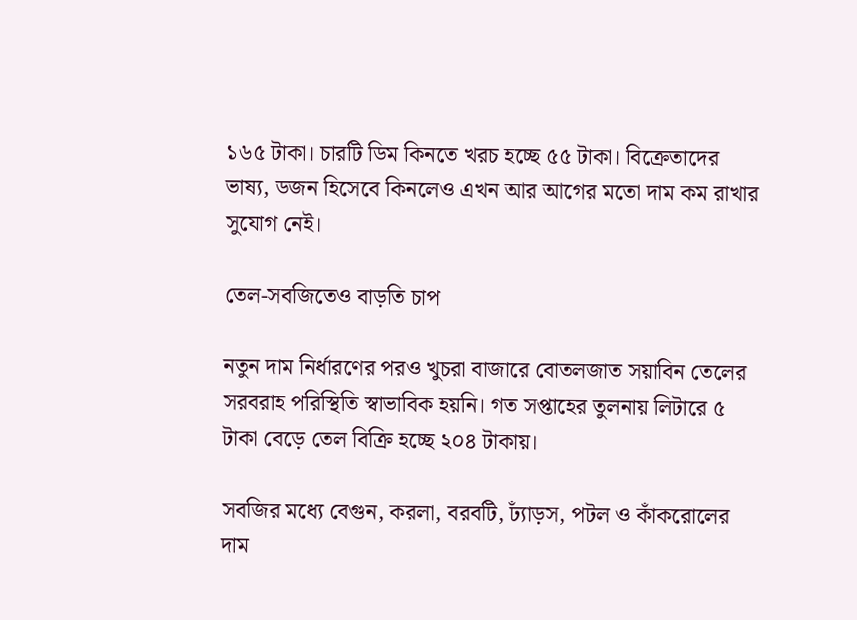১৬৫ টাকা। চারটি ডিম কিনতে খরচ হচ্ছে ৫৫ টাকা। বিক্রেতাদের ভাষ্য, ডজন হিসেবে কিনলেও এখন আর আগের মতো দাম কম রাখার সুযোগ নেই।

তেল-সবজিতেও বাড়তি চাপ

নতুন দাম নির্ধারণের পরও খুচরা বাজারে বোতলজাত সয়াবিন তেলের সরবরাহ পরিস্থিতি স্বাভাবিক হয়নি। গত সপ্তাহের তুলনায় লিটারে ৫ টাকা বেড়ে তেল বিক্রি হচ্ছে ২০৪ টাকায়।

সবজির মধ্যে বেগুন, করলা, বরবটি, ঢ্যাঁড়স, পটল ও কাঁকরোলের দাম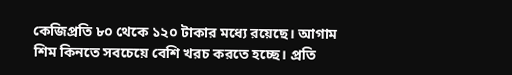কেজিপ্রতি ৮০ থেকে ১২০ টাকার মধ্যে রয়েছে। আগাম শিম কিনতে সবচেয়ে বেশি খরচ করতে হচ্ছে। প্রতি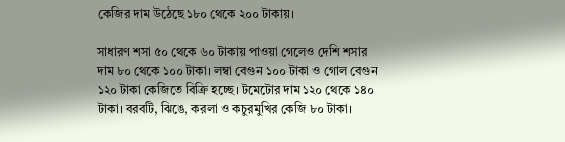কেজির দাম উঠেছে ১৮০ থেকে ২০০ টাকায়।

সাধারণ শসা ৫০ থেকে ৬০ টাকায় পাওয়া গেলেও দেশি শসার দাম ৮০ থেকে ১০০ টাকা। লম্বা বেগুন ১০০ টাকা ও গোল বেগুন ১২০ টাকা কেজিতে বিক্রি হচ্ছে। টমেটোর দাম ১২০ থেকে ১৪০ টাকা। বরবটি, ঝিঙে, করলা ও কচুরমুখির কেজি ৮০ টাকা।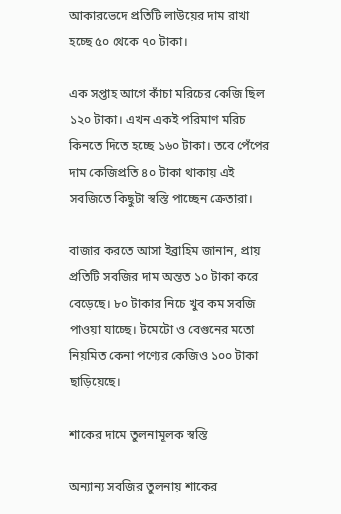আকারভেদে প্রতিটি লাউয়ের দাম রাখা হচ্ছে ৫০ থেকে ৭০ টাকা।

এক সপ্তাহ আগে কাঁচা মরিচের কেজি ছিল ১২০ টাকা। এখন একই পরিমাণ মরিচ কিনতে দিতে হচ্ছে ১৬০ টাকা। তবে পেঁপের দাম কেজিপ্রতি ৪০ টাকা থাকায় এই সবজিতে কিছুটা স্বস্তি পাচ্ছেন ক্রেতারা।

বাজার করতে আসা ইব্রাহিম জানান, প্রায় প্রতিটি সবজির দাম অন্তত ১০ টাকা করে বেড়েছে। ৮০ টাকার নিচে খুব কম সবজি পাওয়া যাচ্ছে। টমেটো ও বেগুনের মতো নিয়মিত কেনা পণ্যের কেজিও ১০০ টাকা ছাড়িয়েছে।

শাকের দামে তুলনামূলক স্বস্তি

অন্যান্য সবজির তুলনায় শাকের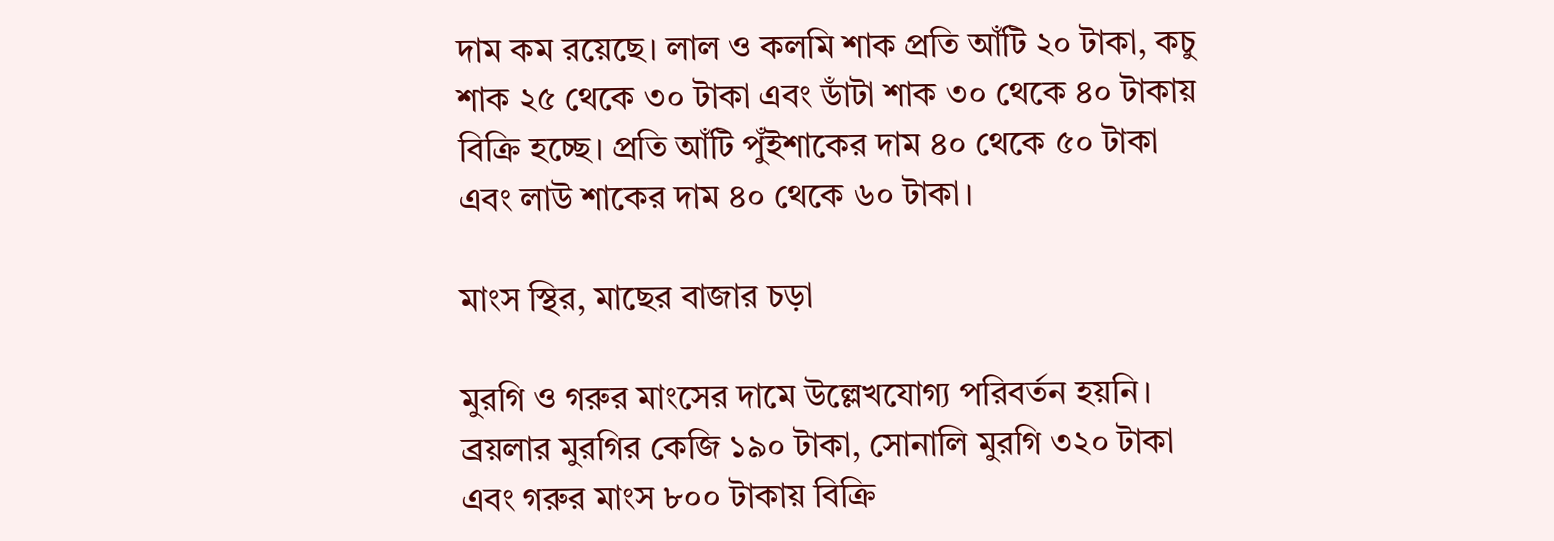দাম কম রয়েছে। লাল ও কলমি শাক প্রতি আঁটি ২০ টাকা, কচু শাক ২৫ থেকে ৩০ টাকা এবং ডাঁটা শাক ৩০ থেকে ৪০ টাকায় বিক্রি হচ্ছে। প্রতি আঁটি পুঁইশাকের দাম ৪০ থেকে ৫০ টাকা এবং লাউ শাকের দাম ৪০ থেকে ৬০ টাকা।

মাংস স্থির, মাছের বাজার চড়া

মুরগি ও গরুর মাংসের দামে উল্লেখযোগ্য পরিবর্তন হয়নি। ব্রয়লার মুরগির কেজি ১৯০ টাকা, সোনালি মুরগি ৩২০ টাকা এবং গরুর মাংস ৮০০ টাকায় বিক্রি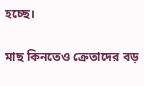হচ্ছে।

মাছ কিনতেও ক্রেতাদের বড়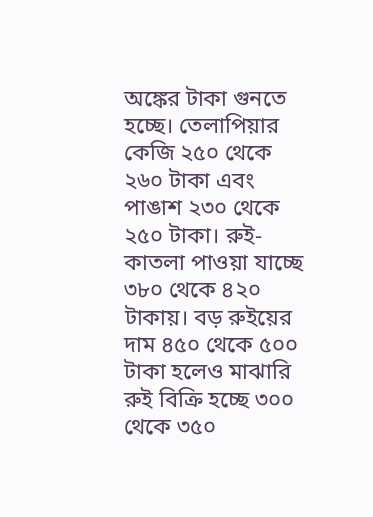অঙ্কের টাকা গুনতে হচ্ছে। তেলাপিয়ার কেজি ২৫০ থেকে ২৬০ টাকা এবং পাঙাশ ২৩০ থেকে ২৫০ টাকা। রুই-কাতলা পাওয়া যাচ্ছে ৩৮০ থেকে ৪২০ টাকায়। বড় রুইয়ের দাম ৪৫০ থেকে ৫০০ টাকা হলেও মাঝারি রুই বিক্রি হচ্ছে ৩০০ থেকে ৩৫০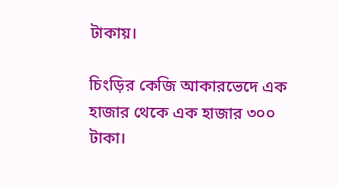টাকায়।

চিংড়ির কেজি আকারভেদে এক হাজার থেকে এক হাজার ৩০০ টাকা।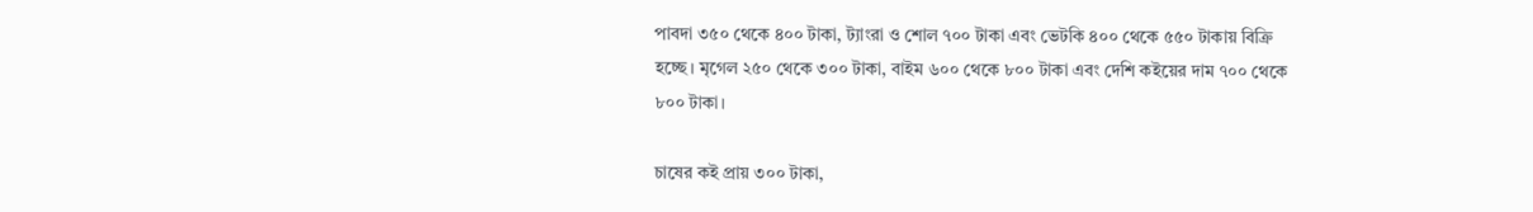পাবদা ৩৫০ থেকে ৪০০ টাকা, ট্যাংরা ও শোল ৭০০ টাকা এবং ভেটকি ৪০০ থেকে ৫৫০ টাকায় বিক্রি হচ্ছে। মৃগেল ২৫০ থেকে ৩০০ টাকা, বাইম ৬০০ থেকে ৮০০ টাকা এবং দেশি কইয়ের দাম ৭০০ থেকে ৮০০ টাকা।

চাষের কই প্রায় ৩০০ টাকা,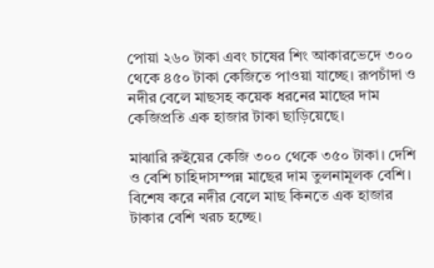পোয়া ২৬০ টাকা এবং চাষের শিং আকারভেদে ৩০০ থেকে ৪৫০ টাকা কেজিতে পাওয়া যাচ্ছে। রূপচাঁদা ও নদীর বেলে মাছসহ কয়েক ধরনের মাছের দাম কেজিপ্রতি এক হাজার টাকা ছাড়িয়েছে।

মাঝারি রুইয়ের কেজি ৩০০ থেকে ৩৫০ টাকা। দেশি ও বেশি চাহিদাসম্পন্ন মাছের দাম তুলনামূলক বেশি। বিশেষ করে নদীর বেলে মাছ কিনতে এক হাজার টাকার বেশি খরচ হচ্ছে।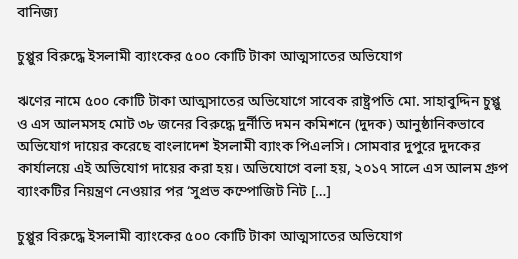বানিজ্য

চুপ্পুর বিরুদ্ধে ইসলামী ব্যাংকের ৫০০ কোটি টাকা আত্মসাতের অভিযোগ

ঋণের নামে ৫০০ কোটি টাকা আত্মসাতের অভিযোগে সাবেক রাষ্ট্রপতি মো. সাহাবুদ্দিন চুপ্পু ও এস আলমসহ মোট ৩৮ জনের বিরুদ্ধে দুর্নীতি দমন কমিশনে (দুদক) আনুষ্ঠানিকভাবে অভিযোগ দায়ের করেছে বাংলাদেশ ইসলামী ব্যাংক পিএলসি। সোমবার দুপুরে দুদকের কার্যালয়ে এই অভিযোগ দায়ের করা হয়। অভিযোগে বলা হয়, ২০১৭ সালে এস আলম গ্রুপ ব্যাংকটির নিয়ন্ত্রণ নেওয়ার পর ‘সুপ্রভ কম্পোজিট নিট […]

চুপ্পুর বিরুদ্ধে ইসলামী ব্যাংকের ৫০০ কোটি টাকা আত্মসাতের অভিযোগ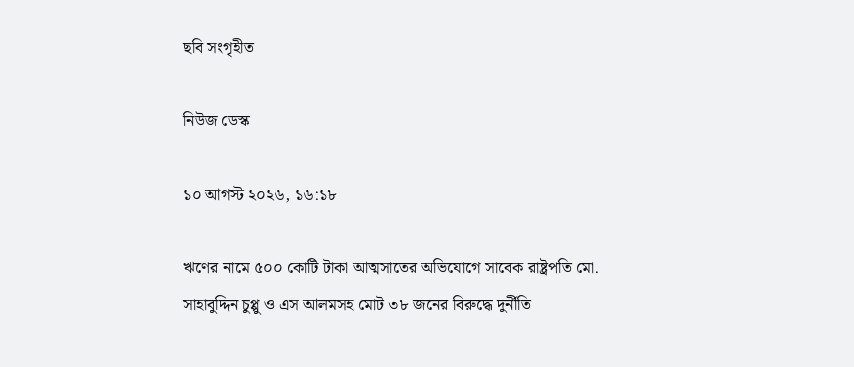ছবি সংগৃহীত

নিউজ ডেস্ক

১০ আগস্ট ২০২৬, ১৬:১৮

ঋণের নামে ৫০০ কোটি টাকা আত্মসাতের অভিযোগে সাবেক রাষ্ট্রপতি মো. সাহাবুদ্দিন চুপ্পু ও এস আলমসহ মোট ৩৮ জনের বিরুদ্ধে দুর্নীতি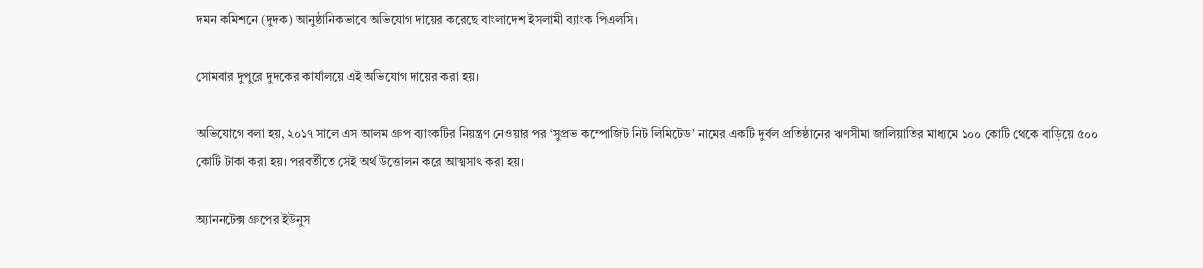দমন কমিশনে (দুদক) আনুষ্ঠানিকভাবে অভিযোগ দায়ের করেছে বাংলাদেশ ইসলামী ব্যাংক পিএলসি।

সোমবার দুপুরে দুদকের কার্যালয়ে এই অভিযোগ দায়ের করা হয়।

অভিযোগে বলা হয়, ২০১৭ সালে এস আলম গ্রুপ ব্যাংকটির নিয়ন্ত্রণ নেওয়ার পর ‘সুপ্রভ কম্পোজিট নিট লিমিটেড’ নামের একটি দুর্বল প্রতিষ্ঠানের ঋণসীমা জালিয়াতির মাধ্যমে ১০০ কোটি থেকে বাড়িয়ে ৫০০ কোটি টাকা করা হয়। পরবর্তীতে সেই অর্থ উত্তোলন করে আত্মসাৎ করা হয়।

অ্যাননটেক্স গ্রুপের ইউনুস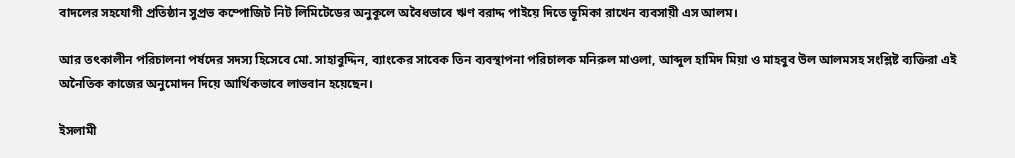বাদলের সহযোগী প্রতিষ্ঠান সুপ্রভ কম্পোজিট নিট লিমিটেডের অনুকূলে অবৈধভাবে ঋণ বরাদ্দ পাইয়ে দিতে ভূমিকা রাখেন ব্যবসায়ী এস আলম।

আর তৎকালীন পরিচালনা পর্ষদের সদস্য হিসেবে মো. সাহাবুদ্দিন, ব্যাংকের সাবেক তিন ব্যবস্থাপনা পরিচালক মনিরুল মাওলা, আব্দুল হামিদ মিয়া ও মাহবুব উল আলমসহ সংশ্লিষ্ট ব্যক্তিরা এই অনৈতিক কাজের অনুমোদন দিয়ে আর্থিকভাবে লাভবান হয়েছেন।

ইসলামী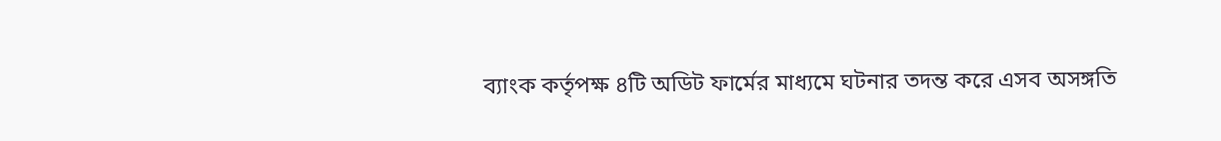ব্যাংক কর্তৃপক্ষ ৪টি অডিট ফার্মের মাধ্যমে ঘটনার তদন্ত করে এসব অসঙ্গতি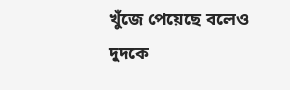খুঁজে পেয়েছে বলেও দুদকে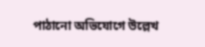পাঠানো অভিযোগে উল্লেখ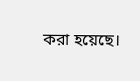করা হয়েছে।